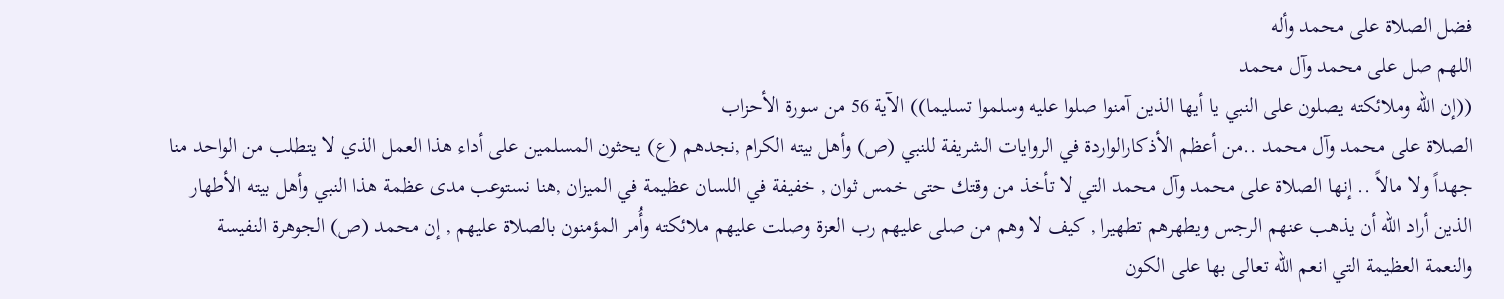فضل الصلاة على محمد وأله
اللهم صل على محمد وآل محمد
((إن الله وملائكته يصلون على النبي يا أيها الذين آمنوا صلوا عليه وسلموا تسليما)) الآية 56 من سورة الأحزاب
الصلاة على محمد وآل محمد ..من أعظم الأذكارالواردة في الروايات الشريفة للنبي (ص) وأهل بيته الكرام ,نجدهم (ع) يحثون المسلمين على أداء هذا العمل الذي لا يتطلب من الواحد منا جهداً ولا مالاً .. إنها الصلاة على محمد وآل محمد التي لا تأخذ من وقتك حتى خمس ثوان , خفيفة في اللسان عظيمة في الميزان ,هنا نستوعب مدى عظمة هذا النبي وأهل بيته الأطهار الذين أراد الله أن يذهب عنهم الرجس ويطهرهم تطهيرا , كيف لا وهم من صلى عليهم رب العزة وصلت عليهم ملائكته وأُمر المؤمنون بالصلاة عليهم , إن محمد (ص) الجوهرة النفيسة والنعمة العظيمة التي انعم الله تعالى بها على الكون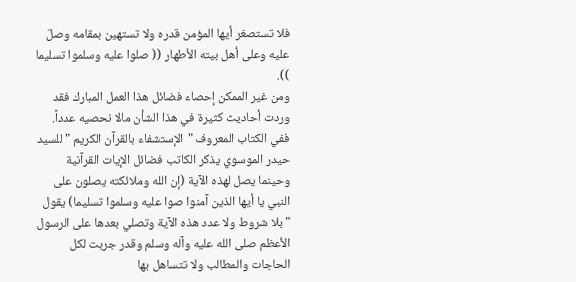فلا تستصغر أيها المؤمن قدره ولا تستهين بمقامه وصلّ عليه وعلى أهل بيته الأطهار (( صلوا عليه وسلموا تسليما )).
ومن غير الممكن إحصاء فضائل هذا العمل المبارك فقد وردت أحاديث كثيرة في هذا الشأن مالا نحصيه عدداً. ففي الكتاب المعروف "الإستشفاء بالقرآن الكريم " للسيد حيدر الموسوي يذكر الكاتب فضائل الإيات القرآنية وحينما يصل لهذه الآية (إن الله وملائكته يصلون على النبي يا أيها الذين آمنوا صوا عليه وسلموا تسليما) يقول "بلا شروط ولا عدد هذه الآية وتصلي بعدها على الرسول الأعظم صلى الله عليه وآله وسلم وقدر جربت لكل الحاجات والمطالب ولا تتساهل بها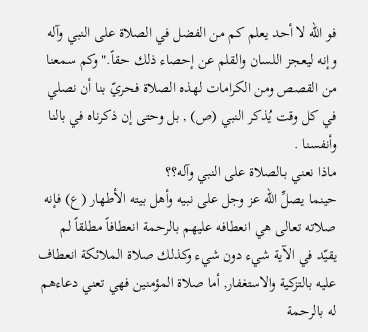فو الله لا أحد يعلم كم من الفضل في الصلاة على النبي وآله وإنه ليعجز اللسان والقلم عن إحصاء ذلك حقاً." وكم سمعنا من القصص ومن الكرامات لهذه الصلاة فحريّ بنا أن نصلي في كل وقت يُذكر النبي (ص) , بل وحتى إن ذكرناه في بالنا وأنفسنا .
ماذا نعني بـالصلاة على النبي وآله؟؟
حينما يصلِّ الله عز وجل على نبيه وأهل بيته الأطهار (ع) فإنه صلاته تعالى هي انعطافه عليهم بالرحمة انعطافاً مطلقاً لم يقيّد في الآية شيء دون شيء وكذلك صلاة الملائكة انعطاف عليه بالتزكية والاستغفار, أما صلاة المؤمنين فهي تعني دعاءهم له بالرحمة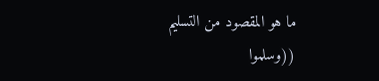ما هو المقصود من التسليم ((وسلموا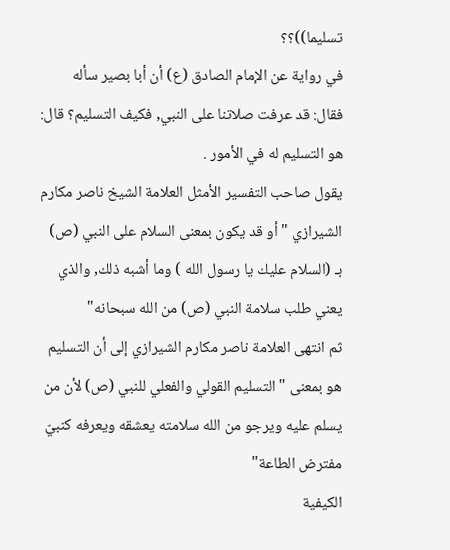تسليما))؟؟
في رواية عن الإمام الصادق (ع) أن أبا بصير سأله فقال: قد عرفت صلاتنا على النبي, فكيف التسليم؟ قال: هو التسليم له في الأمور .
يقول صاحب التفسير الأمثل العلامة الشيخ ناصر مكارم الشيرازي " أو قد يكون بمعنى السلام على النبي (ص) بـ (السلام عليك يا رسول الله ) وما أشبه ذلك, والذي يعني طلب سلامة النبي (ص) من الله سبحانه"
ثم انتهى العلامة ناصر مكارم الشيرازي إلى أن التسليم هو بمعنى "التسليم القولي والفعلي للنبي (ص) لأن من يسلم عليه ويرجو من الله سلامته يعشقه ويعرفه كنبيّ مفترض الطاعة"
الكيفية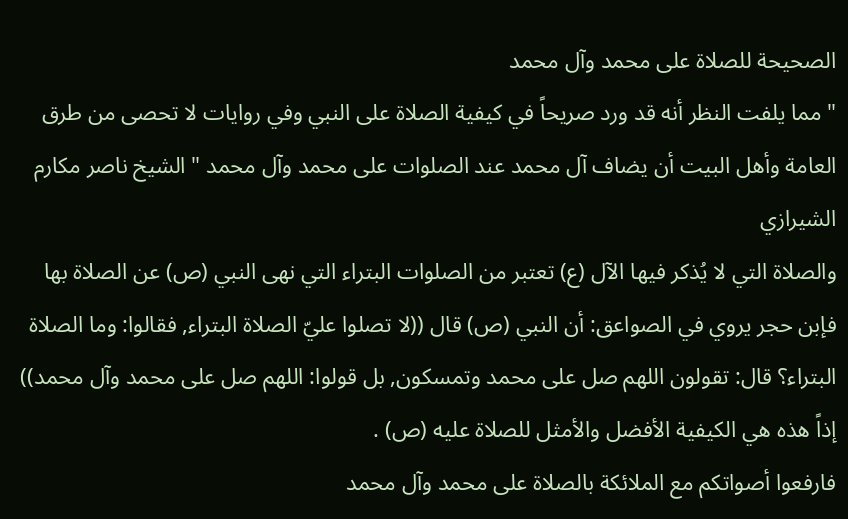الصحيحة للصلاة على محمد وآل محمد
" مما يلفت النظر أنه قد ورد صريحاً في كيفية الصلاة على النبي وفي روايات لا تحصى من طرق العامة وأهل البيت أن يضاف آل محمد عند الصلوات على محمد وآل محمد " الشيخ ناصر مكارم الشيرازي
والصلاة التي لا يُذكر فيها الآل (ع) تعتبر من الصلوات البتراء التي نهى النبي (ص) عن الصلاة بها فإبن حجر يروي في الصواعق: أن النبي (ص) قال ((لا تصلوا عليّ الصلاة البتراء, فقالوا: وما الصلاة البتراء؟ قال: تقولون اللهم صل على محمد وتمسكون, بل قولوا: اللهم صل على محمد وآل محمد)) إذاً هذه هي الكيفية الأفضل والأمثل للصلاة عليه (ص) .
فارفعوا أصواتكم مع الملائكة بالصلاة على محمد وآل محمد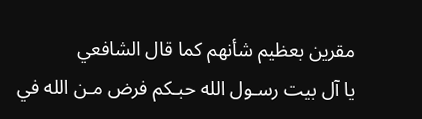مقرين بعظيم شأنهم كما قال الشافعي
يا آل بيت رسـول الله حبـكم فرض مـن الله في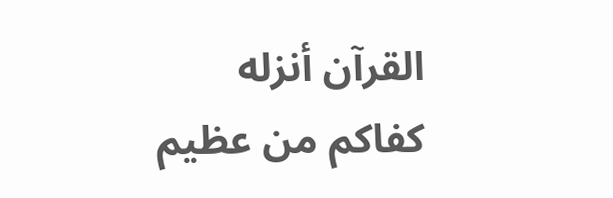القرآن أنزله
كفاكم من عظيم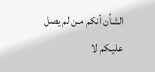الشأن أنكم مـن لم يصل عليـكم لا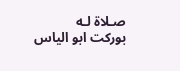صـلاة لـه
بوركت ابو الياس